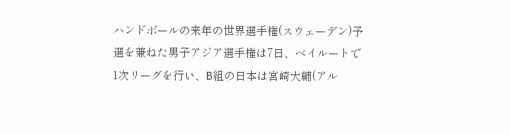ハンドボールの来年の世界選手権(スウェーデン)予選を兼ねた男子アジア選手権は7日、ベイルートで1次リーグを行い、B組の日本は宮崎大輔(アル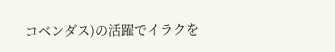コベンダス)の活躍でイラクを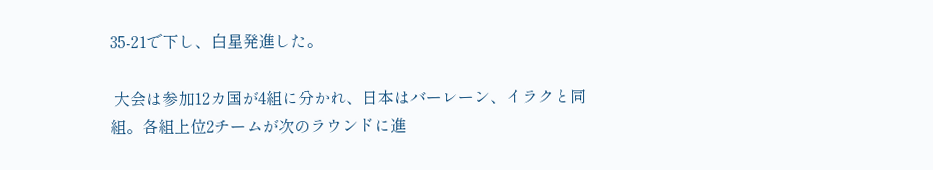35-21で下し、白星発進した。

 大会は参加12カ国が4組に分かれ、日本はバーレーン、イラクと同組。各組上位2チームが次のラウンドに進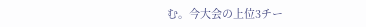む。今大会の上位3チー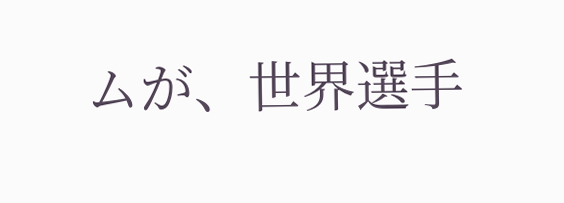ムが、世界選手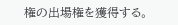権の出場権を獲得する。